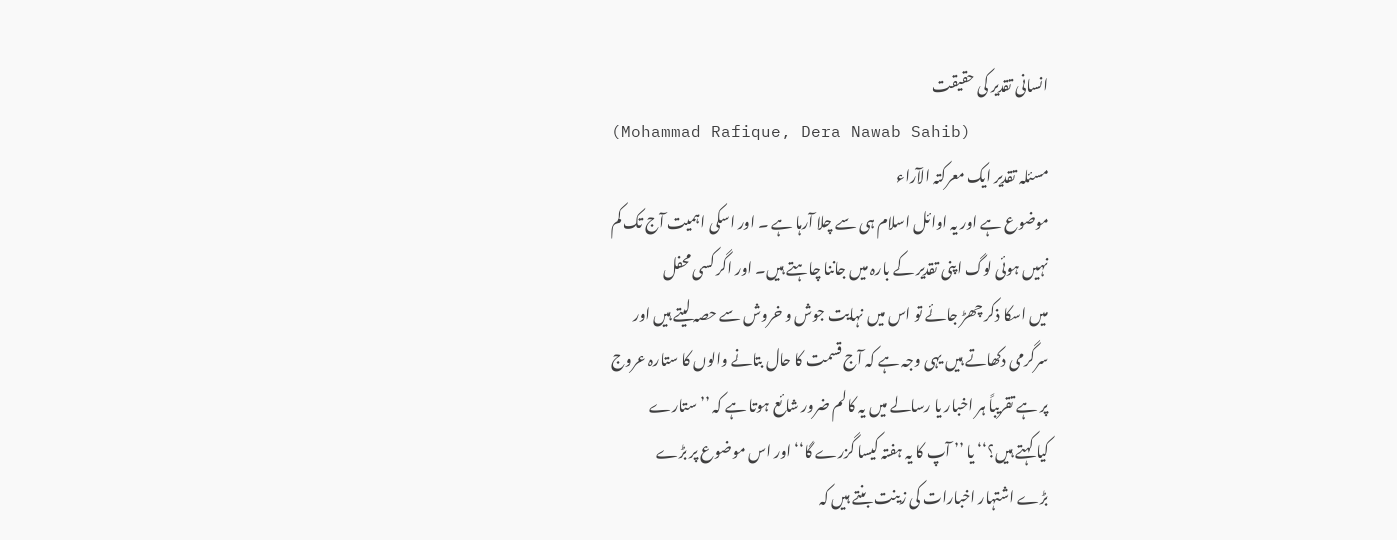انسانی تقدیر کی حقیقت
(Mohammad Rafique, Dera Nawab Sahib)
مسئلہ تقدیر ایک معرکتہ الآراء
موضوع ہے اور یہ اوائل اسلام ہی سے چلا آرہا ہے ۔ اور اسکی اہمیت آج تک کم
نہیں ہوئی لوگ اپنی تقدیر کے بارہ میں جاننا چاہتے ہیں۔ اور اگر کسی محفل
میں اسکا ذکر چھڑ جائے تو اس میں نہایت جوش و خروش سے حصہ لیتے ہیں اور
سرگرمی دکھاتے ہیں یہی وجہ ہے کہ آج قسمت کا حال بتانے والوں کا ستارہ عروج
پر ہے تقریباً ہر اخبار یا رسالے میں یہ کالم ضرور شائع ہوتا ہے کہ ’’ستارے
کیا کہتے ہیں؟‘‘ یا ’’ آپ کا یہ ہفتہ کیسا گزرے گا‘‘ اور اس موضوع پر بڑے
بڑے اشتہار اخبارات کی زینت بنتے ہیں کہ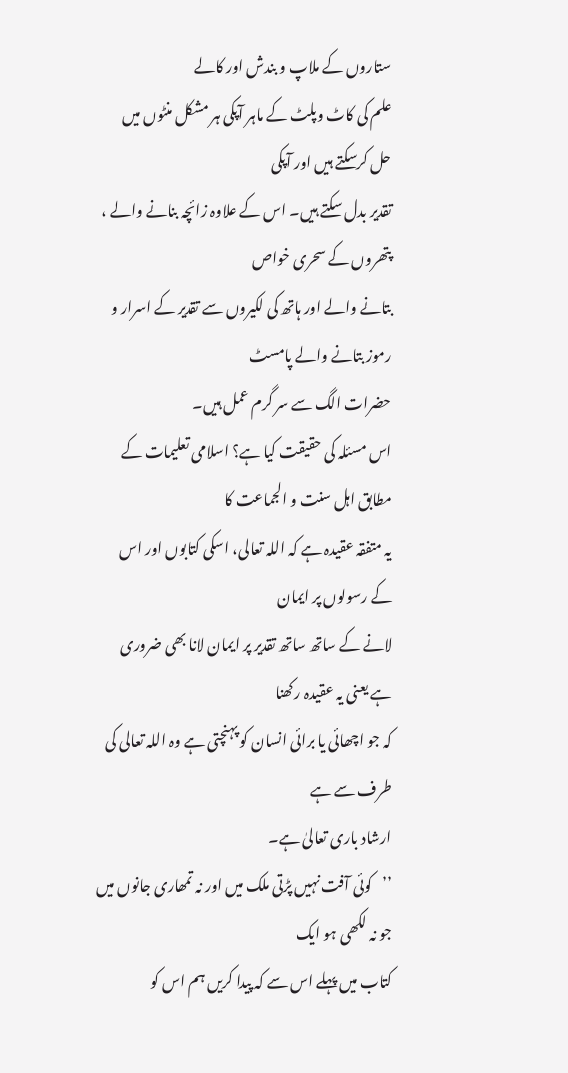ستاروں کے ملاپ و بندش اور کالے
علم کی کاٹ وپلٹ کے ماہر آپکی ہر مشکل منٹوں میں حل کرسکتے ہیں اور آپکی
تقدیر بدل سکتے ہیں۔ اس کے علاوہ زائچہ بنانے والے ، پتھروں کے سحری خواص
بتانے والے اور ہاتھ کی لکیروں سے تقدیر کے اسرار و رموز بتانے والے پامسٹ
حضرات الگ سے سر گرم عمل ہیں۔
اس مسئلہ کی حقیقت کیا ہے؟ اسلامی تعلیمات کے مطابق اہل سنت و الجماعت کا
یہ متفقہ عقیدہ ہے کہ اللہ تعالی، اسکی کتابوں اور اس کے رسولوں پر ایمان
لانے کے ساتھ ساتھ تقدیر پر ایمان لانا بھی ضروری ہے یعنی یہ عقیدہ رکھنا
کہ جو اچھائی یا برائی انسان کو پہنچتی ہے وہ اللہ تعالی کی طرف سے ہے
ارشاد باری تعالیٰ ہے۔
’’کوئی آفت نہیں پڑتی ملک میں اور نہ تمھاری جانوں میں جو نہ لکھی ہو ایک
کتاب میں پہلے اس سے کہ پیدا کریں ہم اس کو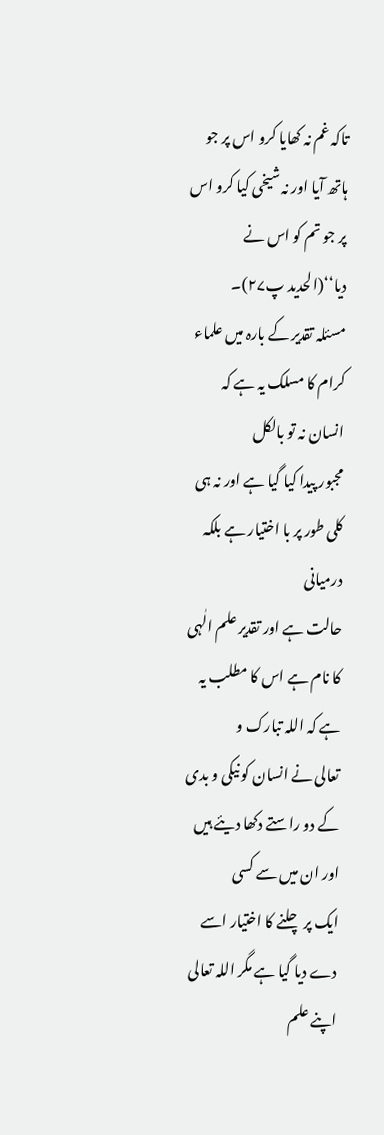تاکہ غم نہ کھایا کرو اس پر جو
ہاتھ آیا اور نہ شیخی کیا کرو اس پر جو تم کو اس نے دیا‘‘(الحدید پ۲۷)۔
مسئلہ تقدیر کے بارہ میں علماء کرام کا مسلک یہ ہے کہ انسان نہ تو بالکل
مجبور پیدا کیا گیا ہے اور نہ ہی کلی طور پر با اختیار ہے بلکہ درمیانی
حالت ہے اور تقدیر علم الٰہی کا نام ہے اس کا مطلب یہ ہے کہ اللہ تبارک و
تعالی نے انسان کو نیکی و بدی کے دو راستے دکھا دیئے ہیں اور ان میں سے کسی
ایک پر چلنے کا اختیار اسے دے دیا گیا ہے مگر اللہ تعالی اپنے علم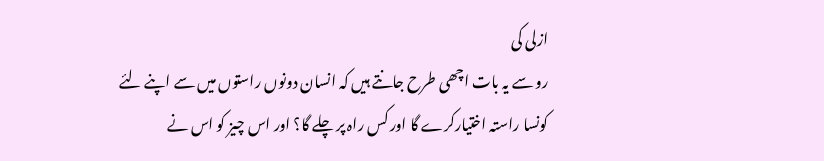ازلی کی
رو سے یہ بات اچھی طرح جانتے ہیں کہ انسان دونوں راستوں میں سے اپنے لئے
کونسا راستہ اختیارکرے گا اور کس راہ پر چلے گا؟ اور اس چیز کو اس نے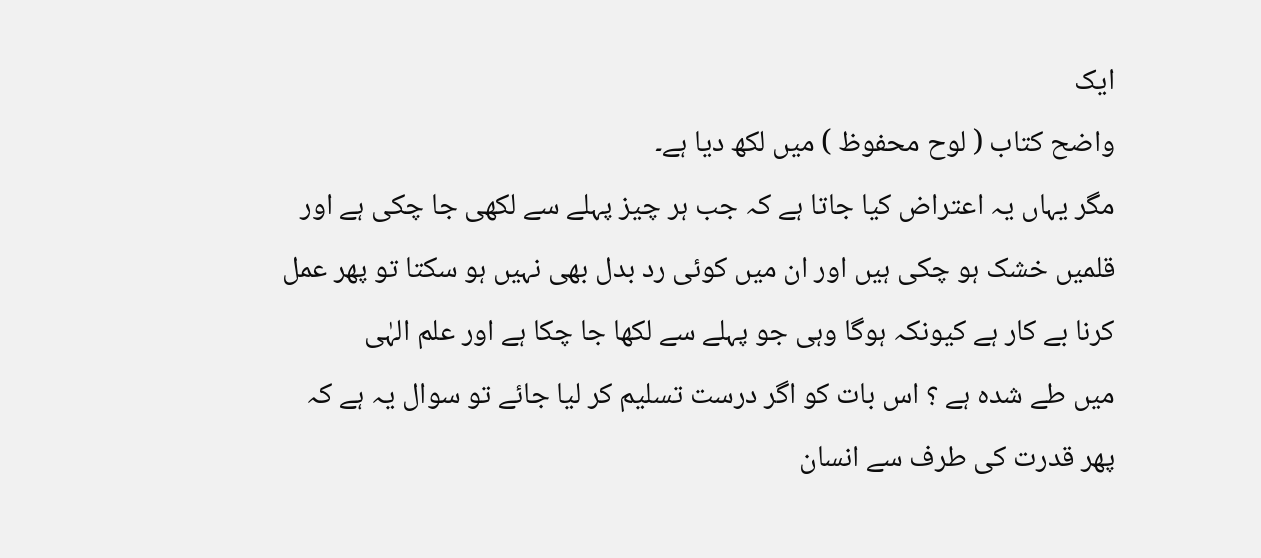ایک
واضح کتاب ( لوح محفوظ ) میں لکھ دیا ہے۔
مگر یہاں یہ اعتراض کیا جاتا ہے کہ جب ہر چیز پہلے سے لکھی جا چکی ہے اور
قلمیں خشک ہو چکی ہیں اور ان میں کوئی رد بدل بھی نہیں ہو سکتا تو پھر عمل
کرنا بے کار ہے کیونکہ ہوگا وہی جو پہلے سے لکھا جا چکا ہے اور علم الہٰی
میں طے شدہ ہے ؟ اس بات کو اگر درست تسلیم کر لیا جائے تو سوال یہ ہے کہ
پھر قدرت کی طرف سے انسان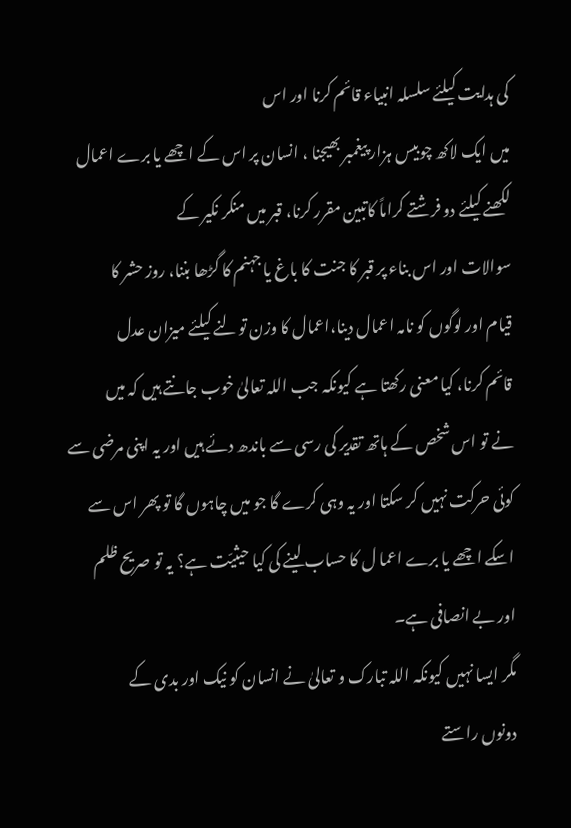کی ہدایت کیلئے سلسلہ انبیاء قائم کرنا اور اس
میں ایک لاکھ چوبیس ہزار پیغمبر بھیجنا ، انسان پر اس کے اچھے یا برے اعمال
لکھنے کیلئے دو فرشتے کراماً کاتبین مقرر کرنا، قبر میں منکر نکیر کے
سوالات اور اس بناء پر قبر کا جنت کا باغ یا جہنم کا گڑھا بننا، روز حشر کا
قیام اور لوگوں کو نامہ اعمال دینا،اعمال کا وزن تولنے کیلئے میزان عدل
قائم کرنا، کیا معنی رکھتا ہے کیونکہ جب اللہ تعالیٰ خوب جانتے ہیں کہ میں
نے تو اس شخص کے ہاتھ تقدیر کی رسی سے باندھ دئے ہیں اور یہ اپنی مرضی سے
کوئی حرکت نہیں کر سکتا اور یہ وہی کرے گا جو میں چاہوں گا تو پھر اس سے
اسکے اچھے یا برے اعما ل کا حساب لینے کی کیا حیثیّت ہے؟ یہ تو صریح ظلم
اور بے انصافی ہے۔
مگر ایسا نہیں کیونکہ اللہ تبارک و تعالیٰ نے انسان کو نیک اور بدی کے
دونوں راستے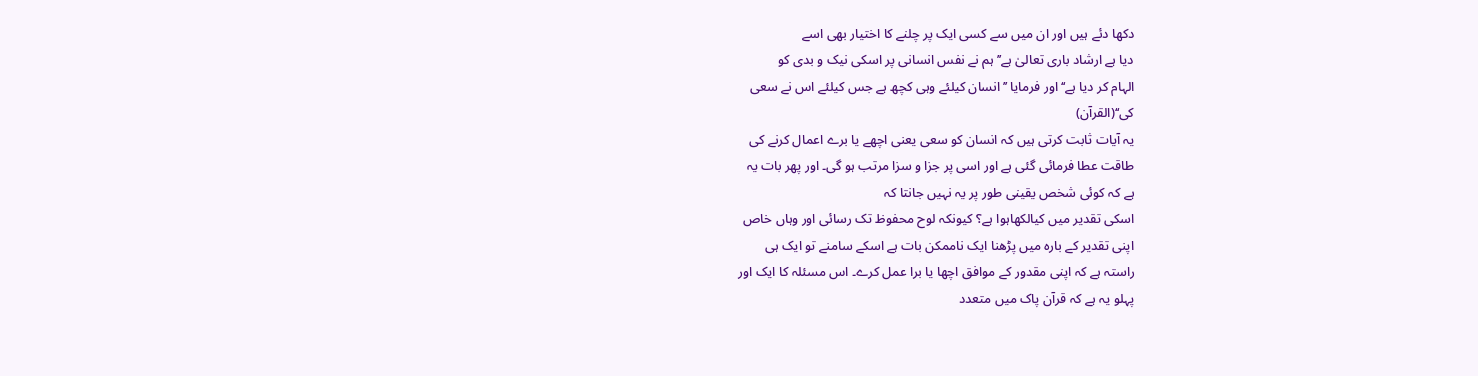دکھا دئے ہیں اور ان میں سے کسی ایک پر چلنے کا اختیار بھی اسے
دیا ہے ارشاد باری تعالیٰ ہے’’ ہم نے نفس انسانی پر اسکی نیک و بدی کو
الہام کر دیا ہے‘‘ اور فرمایا ’’انسان کیلئے وہی کچھ ہے جس کیلئے اس نے سعی
کی‘‘(القرآن)
یہ آیات ثابت کرتی ہیں کہ انسان کو سعی یعنی اچھے یا برے اعمال کرنے کی
طاقت عطا فرمائی گئی ہے اور اسی پر جزا و سزا مرتب ہو گی۔ اور پھر بات یہ
ہے کہ کوئی شخص یقینی طور پر یہ نہیں جانتا کہ
اسکی تقدیر میں کیالکھاہوا ہے؟ کیونکہ لوح محفوظ تک رسائی اور وہاں خاص
اپنی تقدیر کے بارہ میں پڑھنا ایک ناممکن بات ہے اسکے سامنے تو ایک ہی
راستہ ہے کہ اپنی مقدور کے موافق اچھا یا برا عمل کرے۔ اس مسئلہ کا ایک اور
پہلو یہ ہے کہ قرآن پاک میں متعدد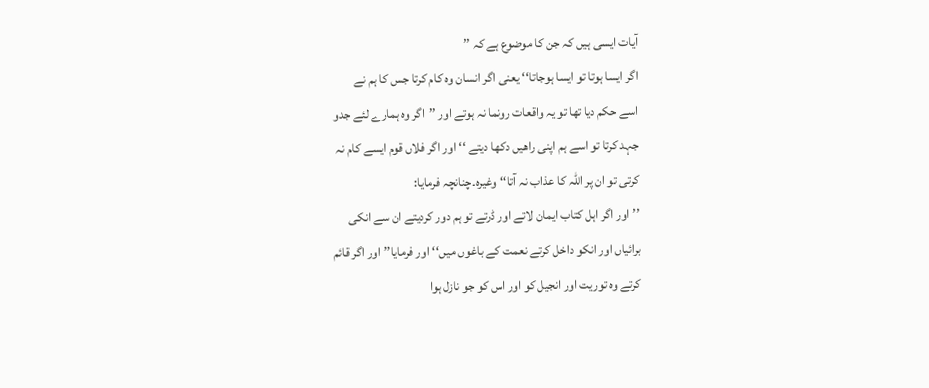آیات ایسی ہیں کہ جن کا موضوع ہے کہ ’’
اگر ایسا ہوتا تو ایسا ہوجاتا‘‘ یعنی اگر انسان وہ کام کرتا جس کا ہم نے
اسے حکم دیا تھا تو یہ واقعات رونما نہ ہوتے اور ’’اگر وہ ہمارے لئے جدو
جہد کرتا تو اسے ہم اپنی راھیں دکھا دیتے ‘‘ اور اگر فلاں قوم ایسے کام نہ
کرتی تو ان پر اللہ کا عذاب نہ آتا‘‘ وغیرہ۔چنانچہ فرمایا:
’’اور اگر اہل کتاب ایمان لاتے اور ڈرتے تو ہم دور کردیتے ان سے انکی
برائیاں اور انکو داخل کرتے نعمت کے باغوں میں‘‘اور فرمایا’’اور اگر قائم
کرتے وہ توریت اور انجیل کو اور اس کو جو نازل ہوا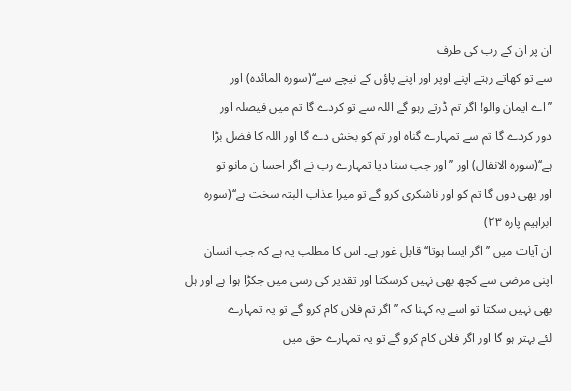ان پر ان کے رب کی طرف
سے تو کھاتے رہتے اپنے اوپر اور اپنے پاؤں کے نیچے سے‘‘(سورہ المائدہ) اور
’’اے ایمان والو! اگر تم ڈرتے رہو گے اللہ سے تو کردے گا تم میں فیصلہ اور
دور کردے گا تم سے تمہارے گناہ اور تم کو بخش دے گا اور اللہ کا فضل بڑا
ہے‘‘(سورہ الانفال) اور ’’اور جب سنا دیا تمہارے رب نے اگر احسا ن مانو تو
اور بھی دوں گا تم کو اور ناشکری کرو گے تو میرا عذاب البتہ سخت ہے‘‘(سورہ
ابراہیم پارہ ۲۳)
ان آیات میں ’’ اگر ایسا ہوتا‘‘ قابل غور ہے۔ اس کا مطلب یہ ہے کہ جب انسان
اپنی مرضی سے کچھ بھی نہیں کرسکتا اور تقدیر کی رسی میں جکڑا ہوا ہے اور ہل
بھی نہیں سکتا تو اسے یہ کہنا کہ ’’اگر تم فلاں کام کرو گے تو یہ تمہارے
لئے بہتر ہو گا اور اگر فلاں کام کرو گے تو یہ تمہارے حق میں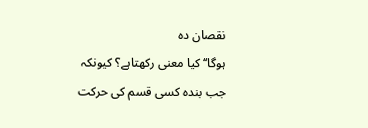نقصان دہ
ہوگا‘‘ کیا معنی رکھتاہے؟ کیونکہ جب بندہ کسی قسم کی حرکت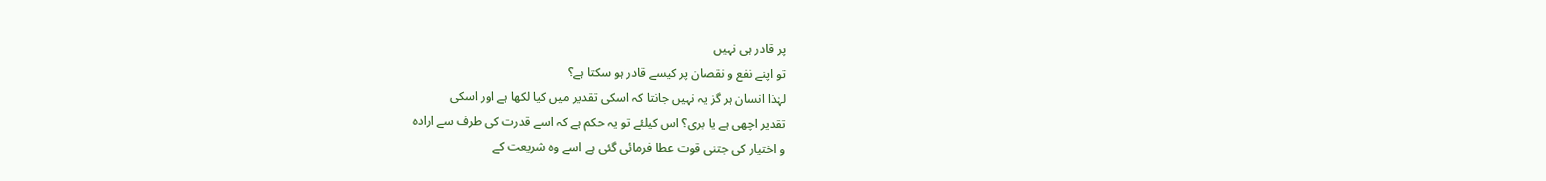پر قادر ہی نہیں
تو اپنے نفع و نقصان پر کیسے قادر ہو سکتا ہے؟
لہٰذا انسان ہر گز یہ نہیں جانتا کہ اسکی تقدیر میں کیا لکھا ہے اور اسکی
تقدیر اچھی ہے یا بری؟ اس کیلئے تو یہ حکم ہے کہ اسے قدرت کی طرف سے ارادہ
و اختیار کی جتنی قوت عطا فرمائی گئی ہے اسے وہ شریعت کے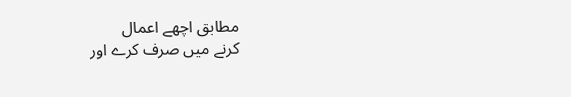مطابق اچھے اعمال
کرنے میں صرف کرے اور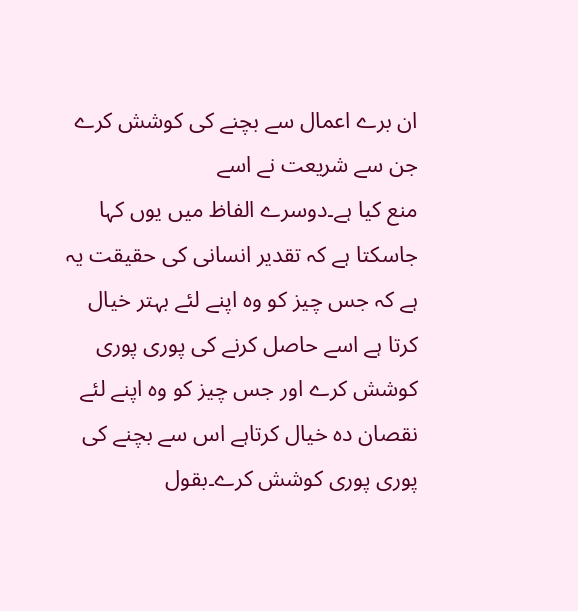ان برے اعمال سے بچنے کی کوشش کرے جن سے شریعت نے اسے
منع کیا ہے۔دوسرے الفاظ میں یوں کہا جاسکتا ہے کہ تقدیر انسانی کی حقیقت یہ
ہے کہ جس چیز کو وہ اپنے لئے بہتر خیال کرتا ہے اسے حاصل کرنے کی پوری پوری
کوشش کرے اور جس چیز کو وہ اپنے لئے نقصان دہ خیال کرتاہے اس سے بچنے کی
پوری پوری کوشش کرے۔بقول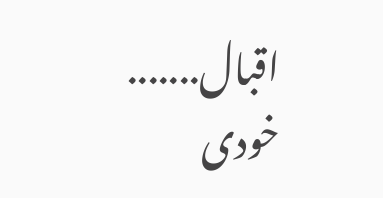اقبال.......
خودی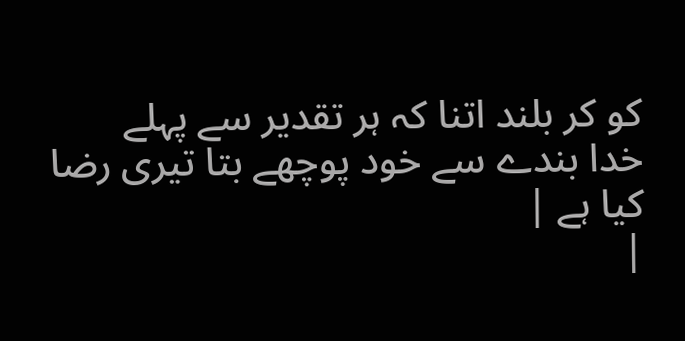کو کر بلند اتنا کہ ہر تقدیر سے پہلے
خدا بندے سے خود پوچھے بتا تیری رضا کیا ہے |
|